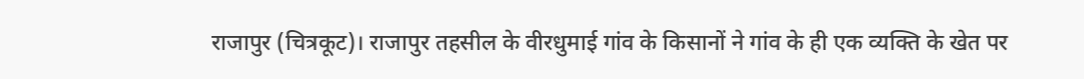राजापुर (चित्रकूट)। राजापुर तहसील के वीरधुमाई गांव के किसानों ने गांव के ही एक व्यक्ति के खेत पर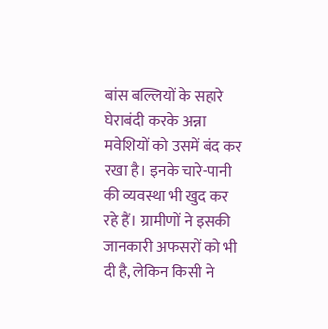बांस बल्लियों के सहारे घेराबंदी करके अन्ना मवेशियों को उसमें बंद कर रखा है। इनके चारे-पानी की व्यवस्था भी खुद कर रहे हैं। ग्रामीणों ने इसकी जानकारी अफसरों को भी दी है, लेकिन किसी ने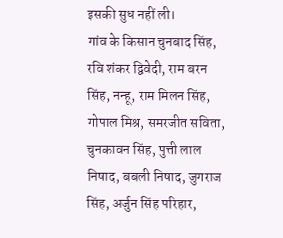इसकी सुध नहीं ली।
गांव के किसान चुनबाद सिंह, रवि शंकर द्विवेदी, राम बरन सिंह, नन्हू, राम मिलन सिंह, गोपाल मिश्र, समरजीत सविता, चुनकावन सिंह, पुत्ती लाल निषाद, बबली निषाद, जुगराज सिंह, अर्जुन सिंह परिहार,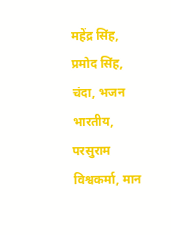महेंद्र सिंह, प्रमोद सिंह, चंदा, भजन भारतीय, परसुराम विश्वकर्मा, मान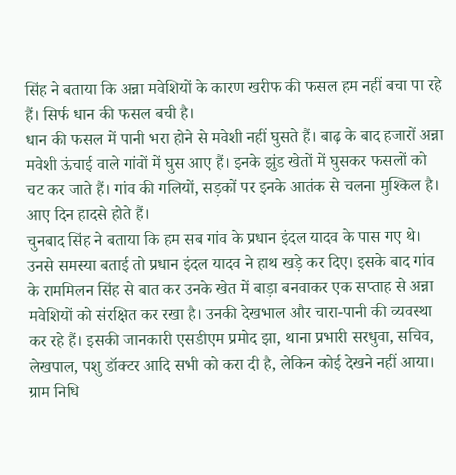सिंह ने बताया कि अन्ना मवेशियों के कारण खरीफ की फसल हम नहीं बचा पा रहे हैं। सिर्फ धान की फसल बची है।
धान की फसल में पानी भरा होने से मवेशी नहीं घुसते हैं। बाढ़ के बाद हजारों अन्ना मवेशी ऊंचाई वाले गांवों में घुस आए हैं। इनके झुंड खेतों में घुसकर फसलों को चट कर जाते हैं। गांव की गलियों, सड़कों पर इनके आतंक से चलना मुश्किल है। आए दिन हादसे होते हैं।
चुनबाद सिंह ने बताया कि हम सब गांव के प्रधान इंदल यादव के पास गए थे। उनसे समस्या बताई तो प्रधान इंदल यादव ने हाथ खड़े कर दिए। इसके बाद गांव के राममिलन सिंह से बात कर उनके खेत में बाड़ा बनवाकर एक सप्ताह से अन्ना मवेशियों को संरक्षित कर रखा है। उनकी देखभाल और चारा-पानी की व्यवस्था कर रहे हैं। इसकी जानकारी एसडीएम प्रमोद झा, थाना प्रभारी सरधुवा, सचिव, लेखपाल, पशु डॉक्टर आदि सभी को करा दी है, लेकिन कोई देखने नहीं आया।
ग्राम निधि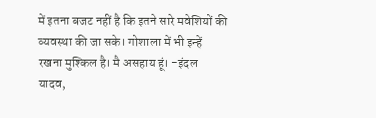में इतना बजट नहीं है कि इतने सारे मवेशियों की व्यवस्था की जा सके। गोशाला में भी इन्हें रखना मुश्किल है। मै असहाय हूं। -इंदल यादव,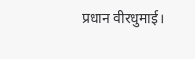प्रधान वीरधुमाई।